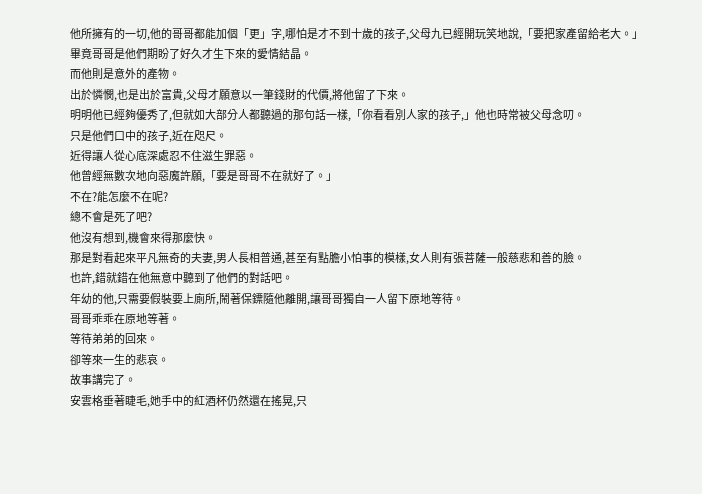他所擁有的一切,他的哥哥都能加個「更」字,哪怕是才不到十歲的孩子,父母九已經開玩笑地說,「要把家產留給老大。」
畢竟哥哥是他們期盼了好久才生下來的愛情結晶。
而他則是意外的產物。
出於憐憫,也是出於富貴,父母才願意以一筆錢財的代價,將他留了下來。
明明他已經夠優秀了,但就如大部分人都聽過的那句話一樣,「你看看別人家的孩子,」他也時常被父母念叨。
只是他們口中的孩子,近在咫尺。
近得讓人從心底深處忍不住滋生罪惡。
他曾經無數次地向惡魔許願,「要是哥哥不在就好了。」
不在?能怎麼不在呢?
總不會是死了吧?
他沒有想到,機會來得那麼快。
那是對看起來平凡無奇的夫妻,男人長相普通,甚至有點膽小怕事的模樣,女人則有張菩薩一般慈悲和善的臉。
也許,錯就錯在他無意中聽到了他們的對話吧。
年幼的他,只需要假裝要上廁所,鬧著保鏢隨他離開,讓哥哥獨自一人留下原地等待。
哥哥乖乖在原地等著。
等待弟弟的回來。
卻等來一生的悲哀。
故事講完了。
安雲格垂著睫毛,她手中的紅酒杯仍然還在搖晃,只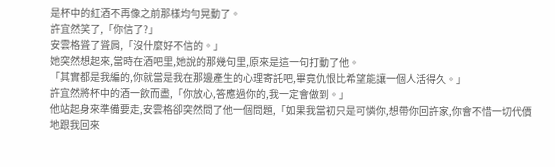是杯中的紅酒不再像之前那樣均勻晃動了。
許宜然笑了,「你信了?」
安雲格聳了聳肩,「沒什麼好不信的。」
她突然想起來,當時在酒吧里,她說的那幾句里,原來是這一句打動了他。
「其實都是我編的,你就當是我在那邊產生的心理寄託吧,畢竟仇恨比希望能讓一個人活得久。」
許宜然將杯中的酒一飲而盡,「你放心,答應過你的,我一定會做到。」
他站起身來準備要走,安雲格卻突然問了他一個問題,「如果我當初只是可憐你,想帶你回許家,你會不惜一切代價地跟我回來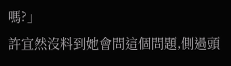嗎?」
許宜然沒料到她會問這個問題,側過頭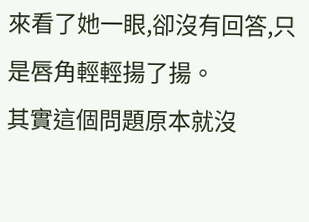來看了她一眼,卻沒有回答,只是唇角輕輕揚了揚。
其實這個問題原本就沒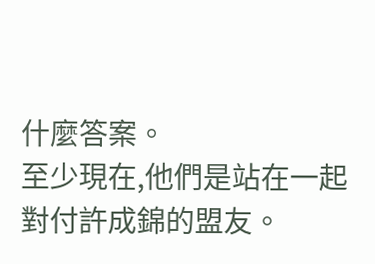什麼答案。
至少現在,他們是站在一起對付許成錦的盟友。